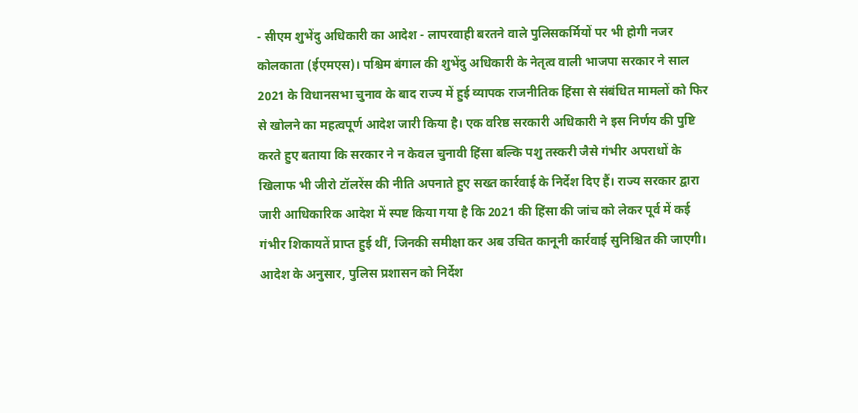- सीएम शुभेंदु अधिकारी का आदेश - लापरवाही बरतने वाले पुलिसकर्मियों पर भी होगी नजर कोलकाता (ईएमएस)। पश्चिम बंगाल की शुभेंदु अधिकारी के नेतृत्व वाली भाजपा सरकार ने साल 2021 के विधानसभा चुनाव के बाद राज्य में हुई व्यापक राजनीतिक हिंसा से संबंधित मामलों को फिर से खोलने का महत्वपूर्ण आदेश जारी किया है। एक वरिष्ठ सरकारी अधिकारी ने इस निर्णय की पुष्टि करते हुए बताया कि सरकार ने न केवल चुनावी हिंसा बल्कि पशु तस्करी जैसे गंभीर अपराधों के खिलाफ भी जीरो टॉलरेंस की नीति अपनाते हुए सख्त कार्रवाई के निर्देश दिए हैं। राज्य सरकार द्वारा जारी आधिकारिक आदेश में स्पष्ट किया गया है कि 2021 की हिंसा की जांच को लेकर पूर्व में कई गंभीर शिकायतें प्राप्त हुई थीं, जिनकी समीक्षा कर अब उचित कानूनी कार्रवाई सुनिश्चित की जाएगी। आदेश के अनुसार, पुलिस प्रशासन को निर्देश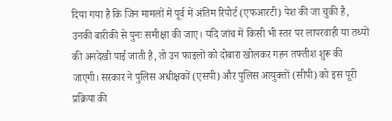दिया गया है कि जिन मामलों में पूर्व में अंतिम रिपोर्ट (एफआरटी) पेश की जा चुकी है, उनकी बारीकी से पुनः समीक्षा की जाए। यदि जांच में किसी भी स्तर पर लापरवाही या तथ्यों की अनदेखी पाई जाती है, तो उन फाइलों को दोबारा खोलकर गहन तफ्तीश शुरू की जाएगी। सरकार ने पुलिस अधीक्षकों (एसपी) और पुलिस आयुक्तों (सीपी) को इस पूरी प्रक्रिया की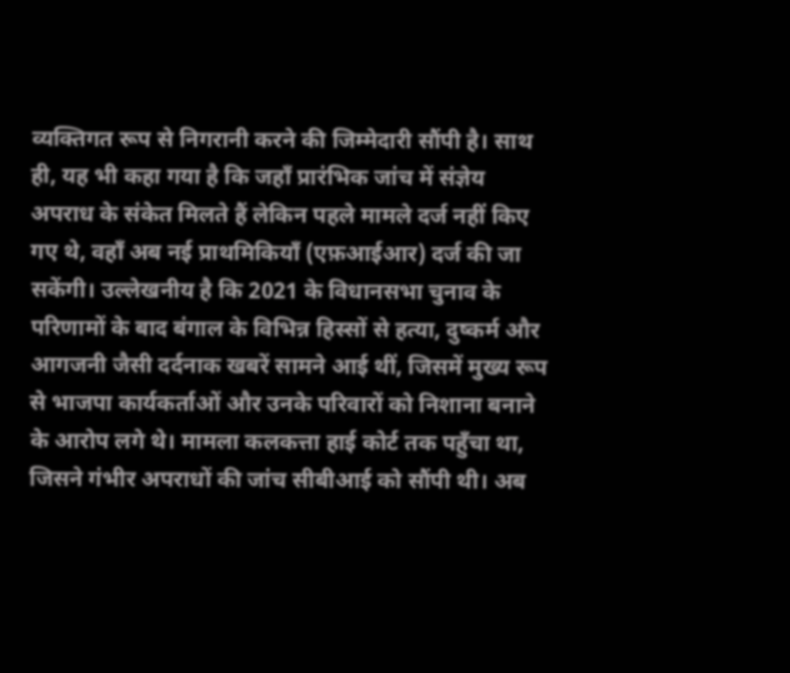व्यक्तिगत रूप से निगरानी करने की जिम्मेदारी सौंपी है। साथ ही, यह भी कहा गया है कि जहाँ प्रारंभिक जांच में संज्ञेय अपराध के संकेत मिलते हैं लेकिन पहले मामले दर्ज नहीं किए गए थे, वहाँ अब नई प्राथमिकियाँ (एफ़आईआर) दर्ज की जा सकेंगी। उल्लेखनीय है कि 2021 के विधानसभा चुनाव के परिणामों के बाद बंगाल के विभिन्न हिस्सों से हत्या, दुष्कर्म और आगजनी जैसी दर्दनाक खबरें सामने आई थीं, जिसमें मुख्य रूप से भाजपा कार्यकर्ताओं और उनके परिवारों को निशाना बनाने के आरोप लगे थे। मामला कलकत्ता हाई कोर्ट तक पहुँचा था, जिसने गंभीर अपराधों की जांच सीबीआई को सौंपी थी। अब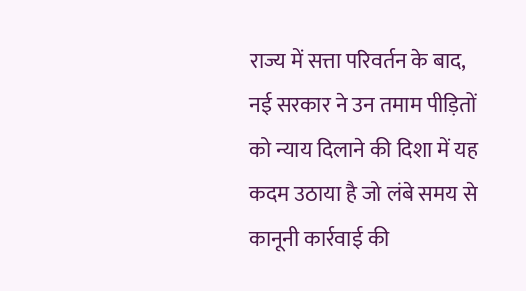राज्य में सत्ता परिवर्तन के बाद, नई सरकार ने उन तमाम पीड़ितों को न्याय दिलाने की दिशा में यह कदम उठाया है जो लंबे समय से कानूनी कार्रवाई की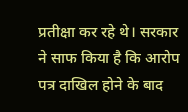प्रतीक्षा कर रहे थे। सरकार ने साफ किया है कि आरोप पत्र दाखिल होने के बाद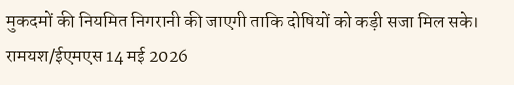मुकदमों की नियमित निगरानी की जाएगी ताकि दोषियों को कड़ी सजा मिल सके। रामयश/ईएमएस 14 मई 2026